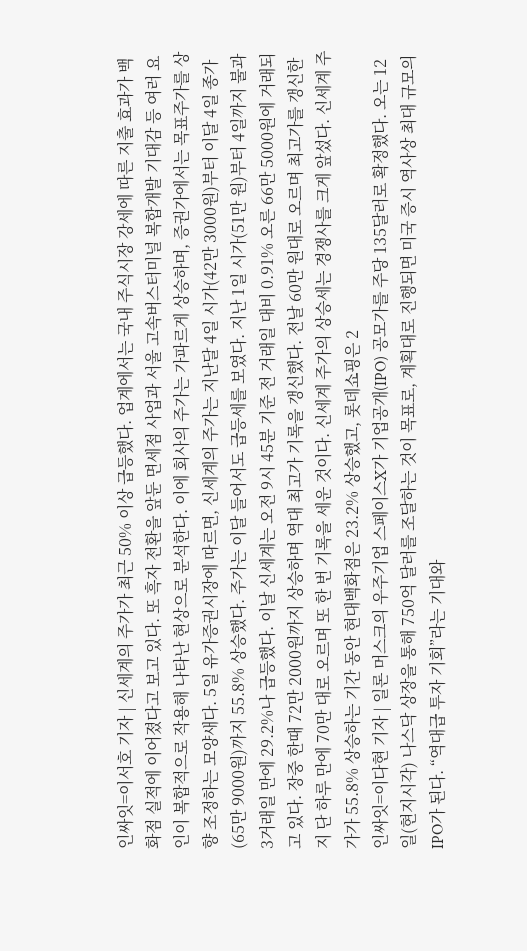인싸잇=이서호 기자 | 신세계의 주가가 최근 50% 이상 급등했다. 업계에서는 국내 주식시장 강세에 따른 지출 효과가 백화점 실적에 이어졌다고 보고 있다. 또 흑자 전환을 앞둔 면세점 사업과 서울 고속버스터미널 복합개발 기대감 등 여러 요인이 복합적으로 작용해 나타난 현상으로 분석한다. 이에 회사의 주가는 가파르게 상승하며, 증권가에서는 목표주가를 상향 조정하는 모양새다. 5일 유가증권시장에 따르면, 신세계의 주가는 지난달 4일 시가(42만 3000원)부터 이달 4일 종가(65만 9000원)까지 55.8% 상승했다. 주가는 이달 들어서도 급등세를 보였다. 지난 1일 시가(51만 원)부터 4일까지 불과 3거래일 만에 29.2%나 급등했다. 이날 신세계는 오전 9시 45분 기준 전 거래일 대비 0.91% 오른 66만 5000원에 거래되고 있다. 장중 한때 72만 2000원까지 상승하며 역대 최고가 기록을 갱신했다. 전날 60만 원대로 오르며 최고가를 갱신한 지 단 하루 만에 70만 대로 오르며 또 한 번 기록을 세운 것이다. 신세계 주가의 상승세는 경쟁사를 크게 앞섰다. 신세계 주가가 55.8% 상승하는 기간 동안 현대백화점은 23.2% 상승했고, 롯데쇼핑은 2
인싸잇=이다현 기자 | 일론 머스크의 우주기업 스페이스X가 기업공개(IPO) 공모가를 주당 135달러로 확정했다. 오는 12일(현지시각) 나스닥 상장을 통해 750억 달러를 조달하는 것이 목표로, 계획대로 진행되면 미국 증시 역사상 최대 규모의 IPO가 된다. “역대급 투자 기회”라는 기대와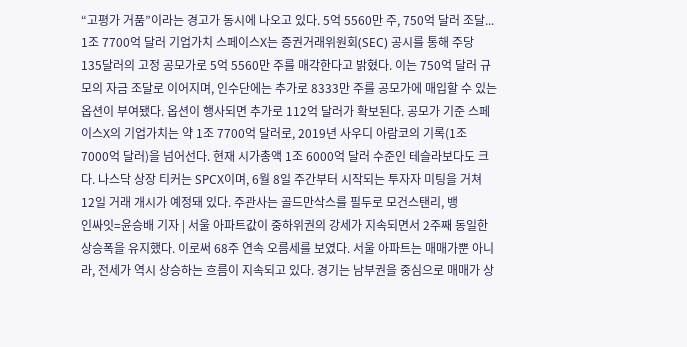“고평가 거품”이라는 경고가 동시에 나오고 있다. 5억 5560만 주, 750억 달러 조달... 1조 7700억 달러 기업가치 스페이스X는 증권거래위원회(SEC) 공시를 통해 주당 135달러의 고정 공모가로 5억 5560만 주를 매각한다고 밝혔다. 이는 750억 달러 규모의 자금 조달로 이어지며, 인수단에는 추가로 8333만 주를 공모가에 매입할 수 있는 옵션이 부여됐다. 옵션이 행사되면 추가로 112억 달러가 확보된다. 공모가 기준 스페이스X의 기업가치는 약 1조 7700억 달러로, 2019년 사우디 아람코의 기록(1조 7000억 달러)을 넘어선다. 현재 시가총액 1조 6000억 달러 수준인 테슬라보다도 크다. 나스닥 상장 티커는 SPCX이며, 6월 8일 주간부터 시작되는 투자자 미팅을 거쳐 12일 거래 개시가 예정돼 있다. 주관사는 골드만삭스를 필두로 모건스탠리, 뱅
인싸잇=윤승배 기자 | 서울 아파트값이 중하위권의 강세가 지속되면서 2주째 동일한 상승폭을 유지했다. 이로써 68주 연속 오름세를 보였다. 서울 아파트는 매매가뿐 아니라, 전세가 역시 상승하는 흐름이 지속되고 있다. 경기는 남부권을 중심으로 매매가 상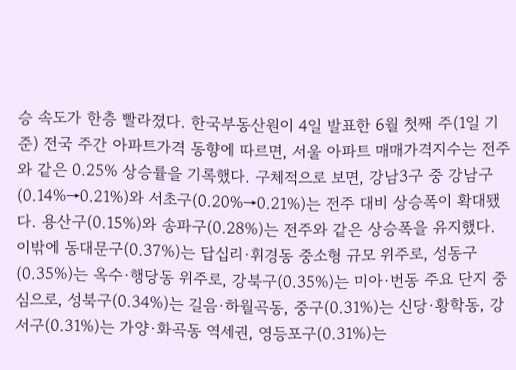승 속도가 한층 빨라졌다. 한국부동산원이 4일 발표한 6월 첫째 주(1일 기준) 전국 주간 아파트가격 동향에 따르면, 서울 아파트 매매가격지수는 전주와 같은 0.25% 상승률을 기록했다. 구체적으로 보면, 강남3구 중 강남구(0.14%→0.21%)와 서초구(0.20%→0.21%)는 전주 대비 상승폭이 확대됐다. 용산구(0.15%)와 송파구(0.28%)는 전주와 같은 상승폭을 유지했다. 이밖에 동대문구(0.37%)는 답십리·휘경동 중소형 규모 위주로, 성동구(0.35%)는 옥수·행당동 위주로, 강북구(0.35%)는 미아·번동 주요 단지 중심으로, 성북구(0.34%)는 길음·하월곡동, 중구(0.31%)는 신당·황학동, 강서구(0.31%)는 가양·화곡동 역세권, 영등포구(0.31%)는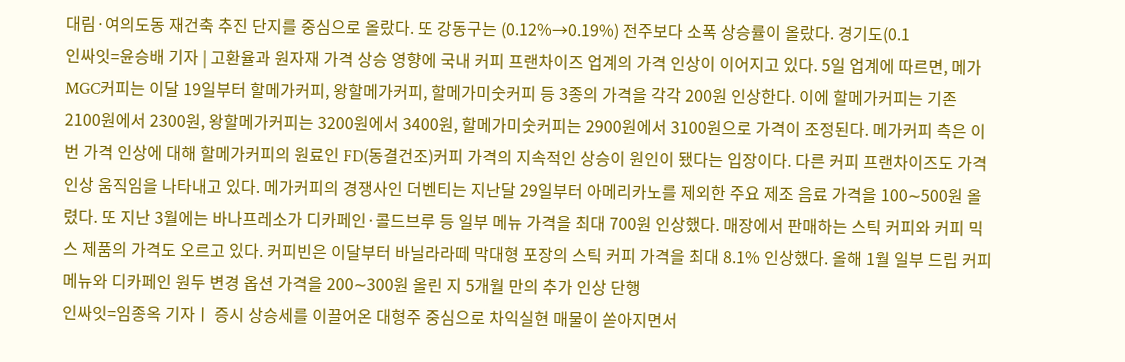대림·여의도동 재건축 추진 단지를 중심으로 올랐다. 또 강동구는 (0.12%→0.19%) 전주보다 소폭 상승률이 올랐다. 경기도(0.1
인싸잇=윤승배 기자 | 고환율과 원자재 가격 상승 영향에 국내 커피 프랜차이즈 업계의 가격 인상이 이어지고 있다. 5일 업계에 따르면, 메가MGC커피는 이달 19일부터 할메가커피, 왕할메가커피, 할메가미숫커피 등 3종의 가격을 각각 200원 인상한다. 이에 할메가커피는 기존 2100원에서 2300원, 왕할메가커피는 3200원에서 3400원, 할메가미숫커피는 2900원에서 3100원으로 가격이 조정된다. 메가커피 측은 이번 가격 인상에 대해 할메가커피의 원료인 FD(동결건조)커피 가격의 지속적인 상승이 원인이 됐다는 입장이다. 다른 커피 프랜차이즈도 가격 인상 움직임을 나타내고 있다. 메가커피의 경쟁사인 더벤티는 지난달 29일부터 아메리카노를 제외한 주요 제조 음료 가격을 100∼500원 올렸다. 또 지난 3월에는 바나프레소가 디카페인·콜드브루 등 일부 메뉴 가격을 최대 700원 인상했다. 매장에서 판매하는 스틱 커피와 커피 믹스 제품의 가격도 오르고 있다. 커피빈은 이달부터 바닐라라떼 막대형 포장의 스틱 커피 가격을 최대 8.1% 인상했다. 올해 1월 일부 드립 커피 메뉴와 디카페인 원두 변경 옵션 가격을 200∼300원 올린 지 5개월 만의 추가 인상 단행
인싸잇=임종옥 기자ㅣ 증시 상승세를 이끌어온 대형주 중심으로 차익실현 매물이 쏟아지면서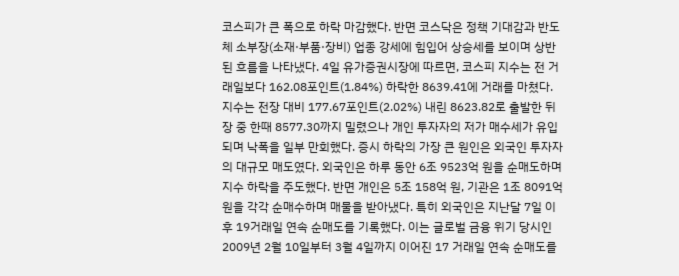코스피가 큰 폭으로 하락 마감했다. 반면 코스닥은 정책 기대감과 반도체 소부장(소재·부품·장비) 업종 강세에 힘입어 상승세를 보이며 상반된 흐름을 나타냈다. 4일 유가증권시장에 따르면, 코스피 지수는 전 거래일보다 162.08포인트(1.84%) 하락한 8639.41에 거래를 마쳤다. 지수는 전장 대비 177.67포인트(2.02%) 내린 8623.82로 출발한 뒤 장 중 한때 8577.30까지 밀렸으나 개인 투자자의 저가 매수세가 유입되며 낙폭을 일부 만회했다. 증시 하락의 가장 큰 원인은 외국인 투자자의 대규모 매도였다. 외국인은 하루 동안 6조 9523억 원을 순매도하며 지수 하락을 주도했다. 반면 개인은 5조 158억 원, 기관은 1조 8091억 원을 각각 순매수하며 매물을 받아냈다. 특히 외국인은 지난달 7일 이후 19거래일 연속 순매도를 기록했다. 이는 글로벌 금융 위기 당시인 2009년 2월 10일부터 3월 4일까지 이어진 17 거래일 연속 순매도를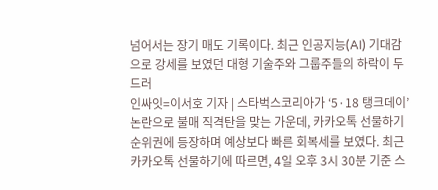넘어서는 장기 매도 기록이다. 최근 인공지능(AI) 기대감으로 강세를 보였던 대형 기술주와 그룹주들의 하락이 두드러
인싸잇=이서호 기자 | 스타벅스코리아가 ‘5·18 탱크데이’ 논란으로 불매 직격탄을 맞는 가운데, 카카오톡 선물하기 순위권에 등장하며 예상보다 빠른 회복세를 보였다. 최근 카카오톡 선물하기에 따르면, 4일 오후 3시 30분 기준 스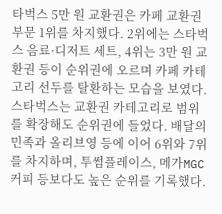타벅스 5만 원 교환권은 카페 교환권 부문 1위를 차지했다. 2위에는 스타벅스 음료·디저트 세트, 4위는 3만 원 교환권 등이 순위권에 오르며 카페 카테고리 선두를 탈환하는 모습을 보였다. 스타벅스는 교환권 카테고리로 범위를 확장해도 순위권에 들었다. 배달의민족과 올리브영 등에 이어 6위와 7위를 차지하며, 투썸플레이스, 메가MGC커피 등보다도 높은 순위를 기록했다.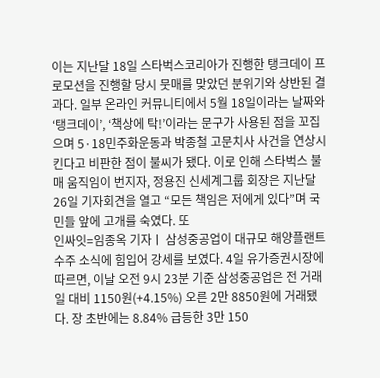이는 지난달 18일 스타벅스코리아가 진행한 탱크데이 프로모션을 진행할 당시 뭇매를 맞았던 분위기와 상반된 결과다. 일부 온라인 커뮤니티에서 5월 18일이라는 날짜와 ‘탱크데이’, ‘책상에 탁!’이라는 문구가 사용된 점을 꼬집으며 5·18민주화운동과 박종철 고문치사 사건을 연상시킨다고 비판한 점이 불씨가 됐다. 이로 인해 스타벅스 불매 움직임이 번지자, 정용진 신세계그룹 회장은 지난달 26일 기자회견을 열고 “모든 책임은 저에게 있다”며 국민들 앞에 고개를 숙였다. 또
인싸잇=임종옥 기자ㅣ 삼성중공업이 대규모 해양플랜트 수주 소식에 힘입어 강세를 보였다. 4일 유가증권시장에 따르면, 이날 오전 9시 23분 기준 삼성중공업은 전 거래일 대비 1150원(+4.15%) 오른 2만 8850원에 거래됐다. 장 초반에는 8.84% 급등한 3만 150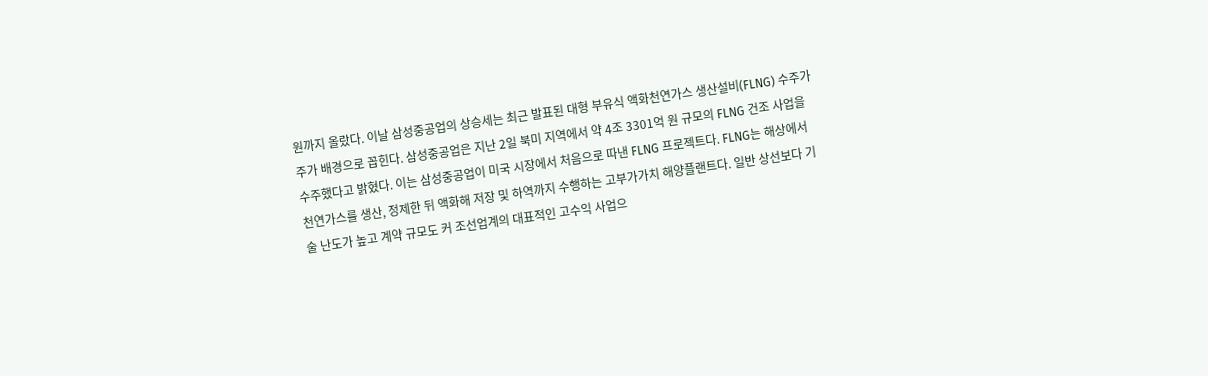원까지 올랐다. 이날 삼성중공업의 상승세는 최근 발표된 대형 부유식 액화천연가스 생산설비(FLNG) 수주가 주가 배경으로 꼽힌다. 삼성중공업은 지난 2일 북미 지역에서 약 4조 3301억 원 규모의 FLNG 건조 사업을 수주했다고 밝혔다. 이는 삼성중공업이 미국 시장에서 처음으로 따낸 FLNG 프로젝트다. FLNG는 해상에서 천연가스를 생산, 정제한 뒤 액화해 저장 및 하역까지 수행하는 고부가가치 해양플랜트다. 일반 상선보다 기술 난도가 높고 계약 규모도 커 조선업계의 대표적인 고수익 사업으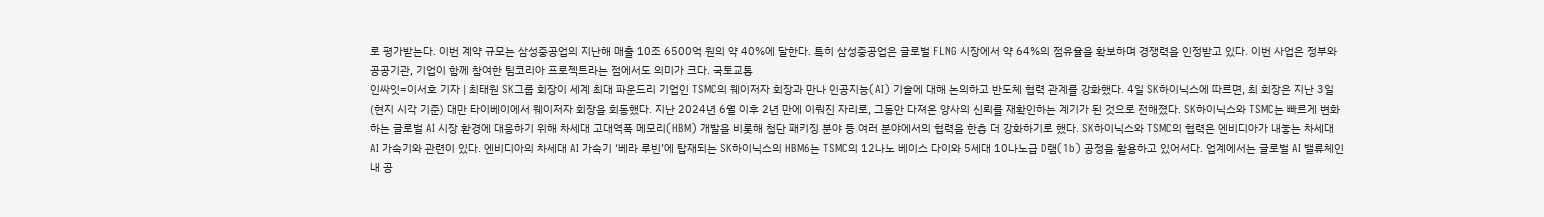로 평가받는다. 이번 계약 규모는 삼성중공업의 지난해 매출 10조 6500억 원의 약 40%에 달한다. 특히 삼성중공업은 글로벌 FLNG 시장에서 약 64%의 점유율을 확보하며 경쟁력을 인정받고 있다. 이번 사업은 정부와 공공기관, 기업이 함께 참여한 팀코리아 프로젝트라는 점에서도 의미가 크다. 국토교통
인싸잇=이서호 기자 | 최태원 SK그룹 회장이 세계 최대 파운드리 기업인 TSMC의 웨이저자 회장과 만나 인공지능(AI) 기술에 대해 논의하고 반도체 협력 관계를 강화했다. 4일 SK하이닉스에 따르면, 최 회장은 지난 3일(현지 시각 기준) 대만 타이베이에서 웨이저자 회장을 회동했다. 지난 2024년 6월 이후 2년 만에 이뤄진 자리로, 그동안 다져온 양사의 신뢰를 재확인하는 계기가 된 것으로 전해졌다. SK하이닉스와 TSMC는 빠르게 변화하는 글로벌 AI 시장 환경에 대응하기 위해 차세대 고대역폭 메모리(HBM) 개발을 비롯해 첨단 패키징 분야 등 여러 분야에서의 협력을 한층 더 강화하기로 했다. SK하이닉스와 TSMC의 협력은 엔비디아가 내놓는 차세대 AI 가속기와 관련이 있다. 엔비디아의 차세대 AI 가속기 ‘베라 루빈’에 탑재되는 SK하이닉스의 HBM6는 TSMC의 12나노 베이스 다이와 5세대 10나노급 D램(1b) 공정을 활용하고 있어서다. 업계에서는 글로벌 AI 밸류체인 내 공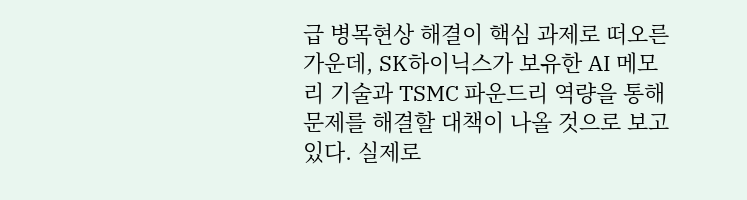급 병목현상 해결이 핵심 과제로 떠오른 가운데, SK하이닉스가 보유한 AI 메모리 기술과 TSMC 파운드리 역량을 통해 문제를 해결할 대책이 나올 것으로 보고 있다. 실제로